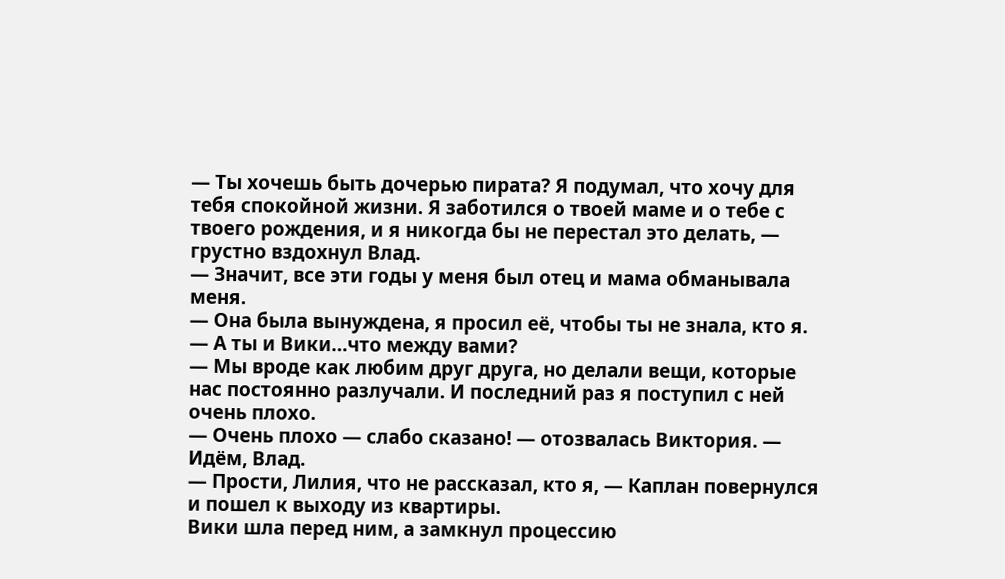— Ты хочешь быть дочерью пирата? Я подумал, что хочу для тебя спокойной жизни. Я заботился о твоей маме и о тебе с твоего рождения, и я никогда бы не перестал это делать, — грустно вздохнул Влад.
— Значит, все эти годы у меня был отец и мама обманывала меня.
— Она была вынуждена, я просил её, чтобы ты не знала, кто я.
— А ты и Вики…что между вами?
— Мы вроде как любим друг друга, но делали вещи, которые нас постоянно разлучали. И последний раз я поступил с ней очень плохо.
— Очень плохо — слабо сказано! — отозвалась Виктория. — Идём, Влад.
— Прости, Лилия, что не рассказал, кто я, — Каплан повернулся и пошел к выходу из квартиры.
Вики шла перед ним, а замкнул процессию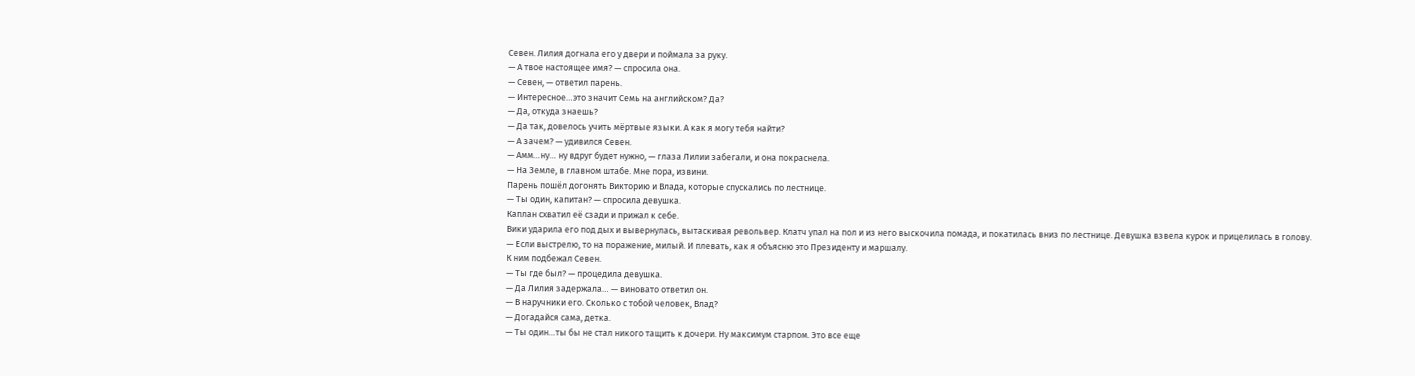Севен. Лилия догнала его у двери и поймала за руку.
— А твое настоящее имя? — спросила она.
— Севен, — ответил парень.
— Интересное…это значит Семь на английском? Да?
— Да, откуда знаешь?
— Да так, довелось учить мёртвые языки. А как я могу тебя найти?
— А зачем? — удивился Севен.
— Амм…ну… ну вдруг будет нужно, — глаза Лилии забегали, и она покраснела.
— На Земле, в главном штабе. Мне пора, извини.
Парень пошёл догонять Викторию и Влада, которые спускались по лестнице.
— Ты один, капитан? — спросила девушка.
Каплан схватил её сзади и прижал к себе.
Вики ударила его под дых и вывернулась, вытаскивая револьвер. Клатч упал на пол и из него выскочила помада, и покатилась вниз по лестнице. Девушка взвела курок и прицелилась в голову.
— Если выстрелю, то на поражение, милый. И плевать, как я объясню это Президенту и маршалу.
К ним подбежал Севен.
— Ты где был? — процедила девушка.
— Да Лилия задержала… — виновато ответил он.
— В наручники его. Сколько с тобой человек, Влад?
— Догадайся сама, детка.
— Ты один…ты бы не стал никого тащить к дочери. Ну максимум старпом. Это все еще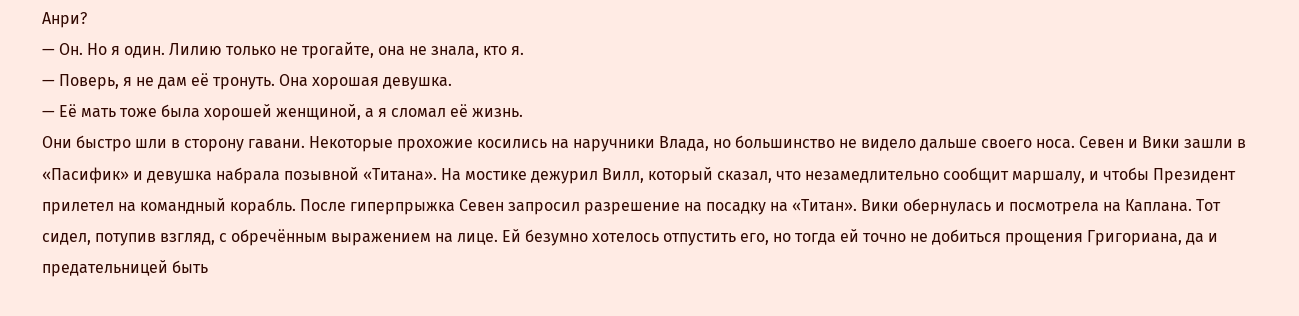Анри?
— Он. Но я один. Лилию только не трогайте, она не знала, кто я.
— Поверь, я не дам её тронуть. Она хорошая девушка.
— Её мать тоже была хорошей женщиной, а я сломал её жизнь.
Они быстро шли в сторону гавани. Некоторые прохожие косились на наручники Влада, но большинство не видело дальше своего носа. Севен и Вики зашли в «Пасифик» и девушка набрала позывной «Титана». На мостике дежурил Вилл, который сказал, что незамедлительно сообщит маршалу, и чтобы Президент прилетел на командный корабль. После гиперпрыжка Севен запросил разрешение на посадку на «Титан». Вики обернулась и посмотрела на Каплана. Тот сидел, потупив взгляд, с обречённым выражением на лице. Ей безумно хотелось отпустить его, но тогда ей точно не добиться прощения Григориана, да и предательницей быть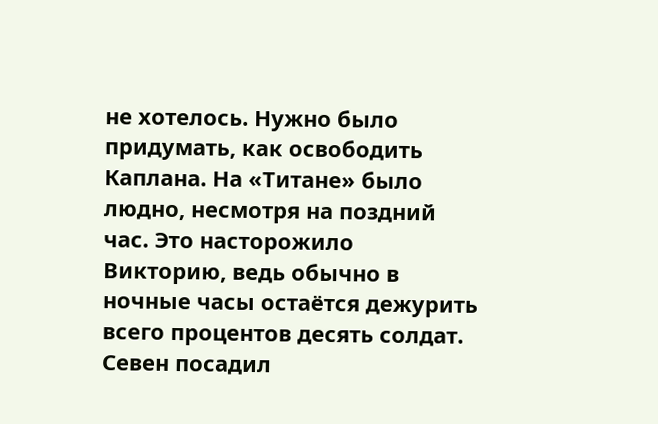не хотелось. Нужно было придумать, как освободить Каплана. На «Титане» было людно, несмотря на поздний час. Это насторожило Викторию, ведь обычно в ночные часы остаётся дежурить всего процентов десять солдат. Севен посадил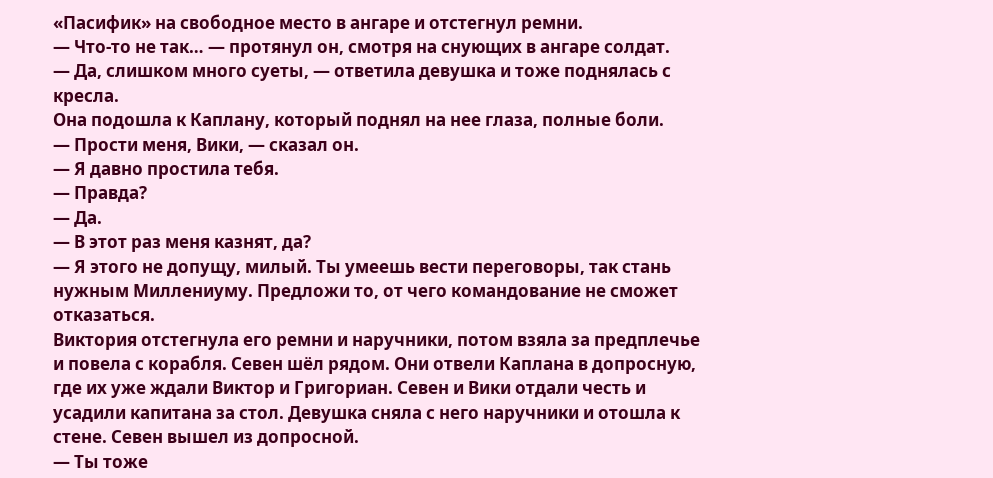«Пасифик» на свободное место в ангаре и отстегнул ремни.
— Что-то не так… — протянул он, смотря на снующих в ангаре солдат.
— Да, слишком много суеты, — ответила девушка и тоже поднялась с кресла.
Она подошла к Каплану, который поднял на нее глаза, полные боли.
— Прости меня, Вики, — сказал он.
— Я давно простила тебя.
— Правда?
— Да.
— В этот раз меня казнят, да?
— Я этого не допущу, милый. Ты умеешь вести переговоры, так стань нужным Миллениуму. Предложи то, от чего командование не сможет отказаться.
Виктория отстегнула его ремни и наручники, потом взяла за предплечье и повела с корабля. Севен шёл рядом. Они отвели Каплана в допросную, где их уже ждали Виктор и Григориан. Севен и Вики отдали честь и усадили капитана за стол. Девушка сняла с него наручники и отошла к стене. Севен вышел из допросной.
— Ты тоже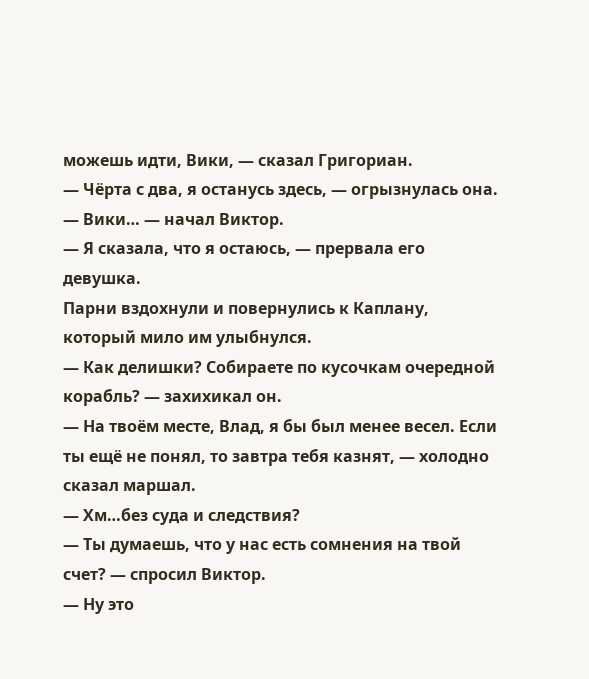можешь идти, Вики, — сказал Григориан.
— Чёрта с два, я останусь здесь, — огрызнулась она.
— Вики… — начал Виктор.
— Я сказала, что я остаюсь, — прервала его девушка.
Парни вздохнули и повернулись к Каплану, который мило им улыбнулся.
— Как делишки? Собираете по кусочкам очередной корабль? — захихикал он.
— На твоём месте, Влад, я бы был менее весел. Если ты ещё не понял, то завтра тебя казнят, — холодно сказал маршал.
— Хм…без суда и следствия?
— Ты думаешь, что у нас есть сомнения на твой счет? — спросил Виктор.
— Ну это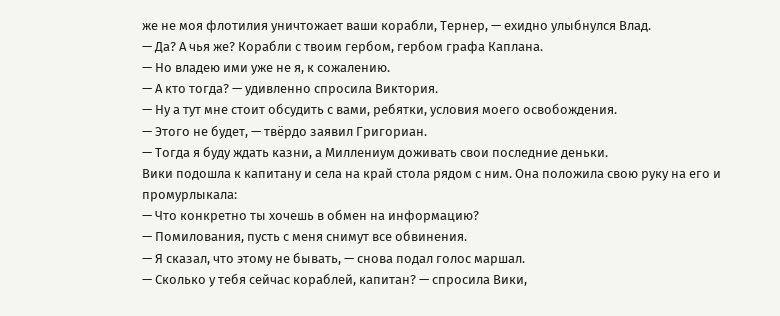же не моя флотилия уничтожает ваши корабли, Тернер, — ехидно улыбнулся Влад.
— Да? А чья же? Корабли с твоим гербом, гербом графа Каплана.
— Но владею ими уже не я, к сожалению.
— А кто тогда? — удивленно спросила Виктория.
— Ну а тут мне стоит обсудить с вами, ребятки, условия моего освобождения.
— Этого не будет, — твёрдо заявил Григориан.
— Тогда я буду ждать казни, а Миллениум доживать свои последние деньки.
Вики подошла к капитану и села на край стола рядом с ним. Она положила свою руку на его и промурлыкала:
— Что конкретно ты хочешь в обмен на информацию?
— Помилования, пусть с меня снимут все обвинения.
— Я сказал, что этому не бывать, — снова подал голос маршал.
— Сколько у тебя сейчас кораблей, капитан? — спросила Вики,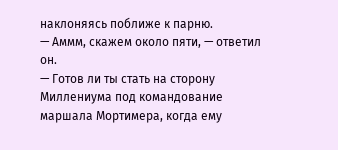наклоняясь поближе к парню.
— Аммм, скажем около пяти, — ответил он.
— Готов ли ты стать на сторону Миллениума под командование маршала Мортимера, когда ему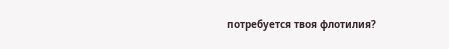потребуется твоя флотилия?